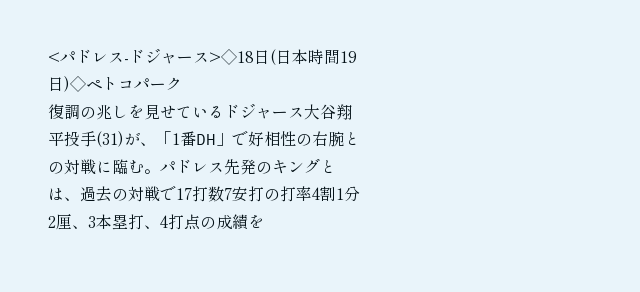<パドレス-ドジャース>◇18日(日本時間19日)◇ペトコパーク
復調の兆しを見せているドジャース大谷翔平投手(31)が、「1番DH」で好相性の右腕との対戦に臨む。パドレス先発のキングとは、過去の対戦で17打数7安打の打率4割1分2厘、3本塁打、4打点の成績を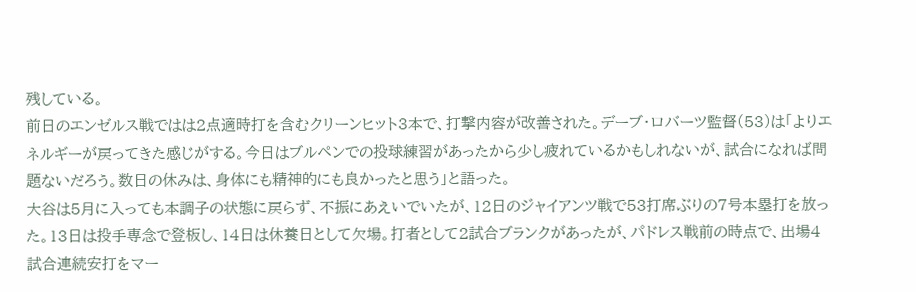残している。
前日のエンゼルス戦ではは2点適時打を含むクリーンヒット3本で、打撃内容が改善された。デーブ・ロバーツ監督(53)は「よりエネルギーが戻ってきた感じがする。今日はブルペンでの投球練習があったから少し疲れているかもしれないが、試合になれば問題ないだろう。数日の休みは、身体にも精神的にも良かったと思う」と語った。
大谷は5月に入っても本調子の状態に戻らず、不振にあえいでいたが、12日のジャイアンツ戦で53打席ぶりの7号本塁打を放った。13日は投手専念で登板し、14日は休養日として欠場。打者として2試合ブランクがあったが、パドレス戦前の時点で、出場4試合連続安打をマー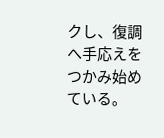クし、復調へ手応えをつかみ始めている。